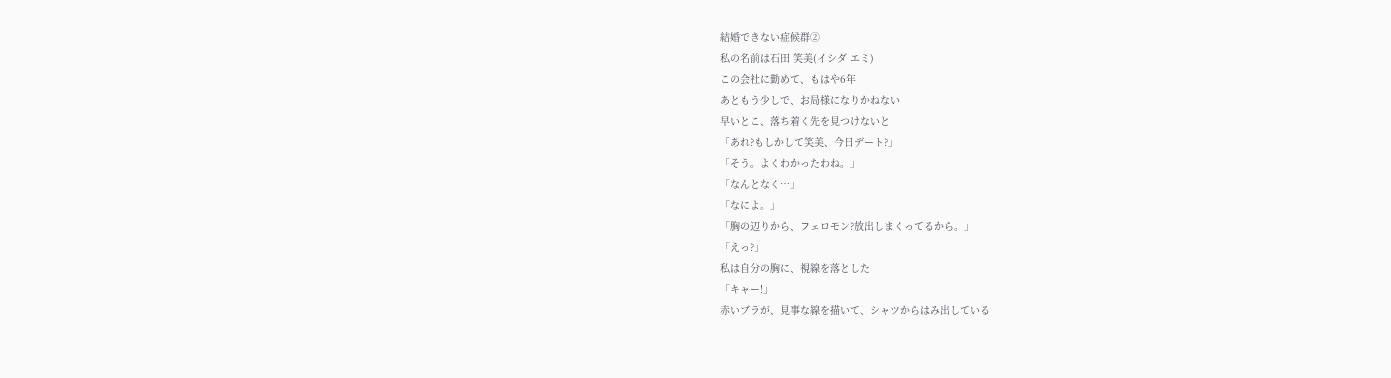結婚できない症候群②
私の名前は石田 笑美(イシダ エミ)
この会社に勤めて、もはや6年
あともう少しで、お局様になりかねない
早いとこ、落ち着く先を見つけないと
「あれ?もしかして笑美、今日デート?」
「そう。よくわかったわね。」
「なんとなく…」
「なによ。」
「胸の辺りから、フェロモン?放出しまくってるから。」
「えっ?」
私は自分の胸に、視線を落とした
「キャー!」
赤いブラが、見事な線を描いて、シャツからはみ出している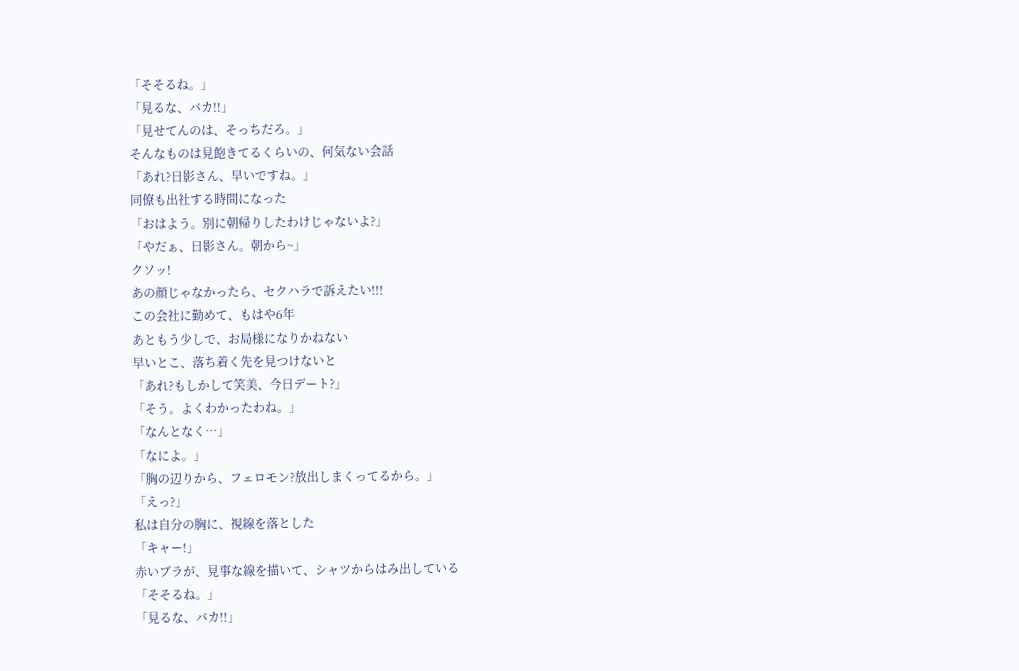「そそるね。」
「見るな、バカ!!」
「見せてんのは、そっちだろ。」
そんなものは見飽きてるくらいの、何気ない会話
「あれ?日影さん、早いですね。」
同僚も出社する時間になった
「おはよう。別に朝帰りしたわけじゃないよ?」
「やだぁ、日影さん。朝から~」
クソッ!
あの顔じゃなかったら、セクハラで訴えたい!!!
この会社に勤めて、もはや6年
あともう少しで、お局様になりかねない
早いとこ、落ち着く先を見つけないと
「あれ?もしかして笑美、今日デート?」
「そう。よくわかったわね。」
「なんとなく…」
「なによ。」
「胸の辺りから、フェロモン?放出しまくってるから。」
「えっ?」
私は自分の胸に、視線を落とした
「キャー!」
赤いブラが、見事な線を描いて、シャツからはみ出している
「そそるね。」
「見るな、バカ!!」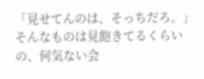「見せてんのは、そっちだろ。」
そんなものは見飽きてるくらいの、何気ない会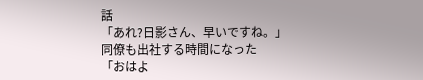話
「あれ?日影さん、早いですね。」
同僚も出社する時間になった
「おはよ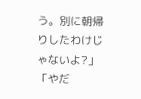う。別に朝帰りしたわけじゃないよ?」
「やだ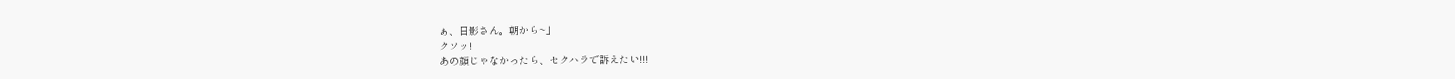ぁ、日影さん。朝から~」
クソッ!
あの顔じゃなかったら、セクハラで訴えたい!!!